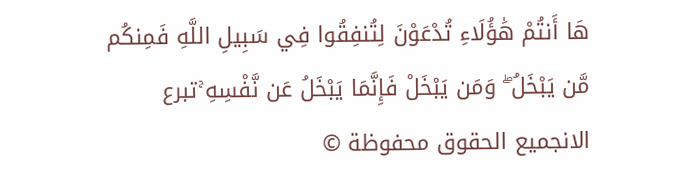هَا أَنتُمْ هَٰؤُلَاءِ تُدْعَوْنَ لِتُنفِقُوا فِي سَبِيلِ اللَّهِ فَمِنكُم مَّن يَبْخَلُ ۖ وَمَن يَبْخَلْ فَإِنَّمَا يَبْخَلُ عَن نَّفْسِهِ ۚتبرع الانجميع الحقوق محفوظة ©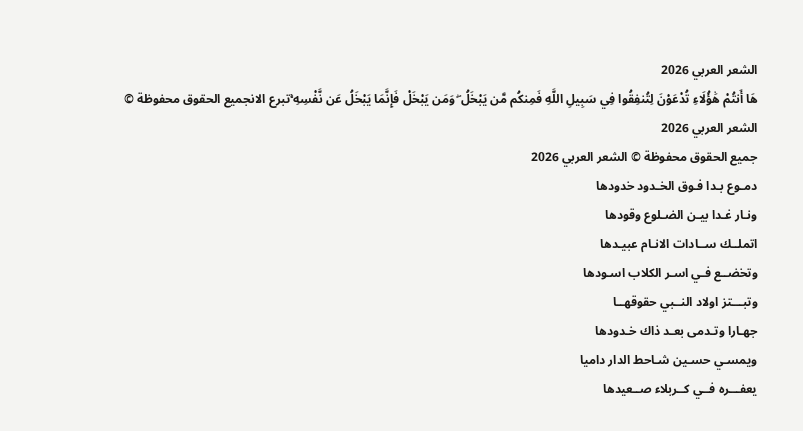الشعر العربي 2026
هَا أَنتُمْ هَٰؤُلَاءِ تُدْعَوْنَ لِتُنفِقُوا فِي سَبِيلِ اللَّهِ فَمِنكُم مَّن يَبْخَلُ ۖ وَمَن يَبْخَلْ فَإِنَّمَا يَبْخَلُ عَن نَّفْسِهِ ۚتبرع الانجميع الحقوق محفوظة © الشعر العربي 2026
جميع الحقوق محفوظة © الشعر العربي 2026
دمـوع بـدا فـوق الخـدود خدودها
ونـار غـدا بيـن الضـلوع وقودها
اتملــك ســادات الانـام عبيـدها
وتخضــع فـي اسـر الكلاب اسـودها
وتبـــتز اولاد النــبي حقوقهــا
جهـارا وتـدمى بعـد ذاك خـدودها
ويمسـي حسـين شـاحط الدار داميا
يعفـــره فــي كــربلاء صــعيدها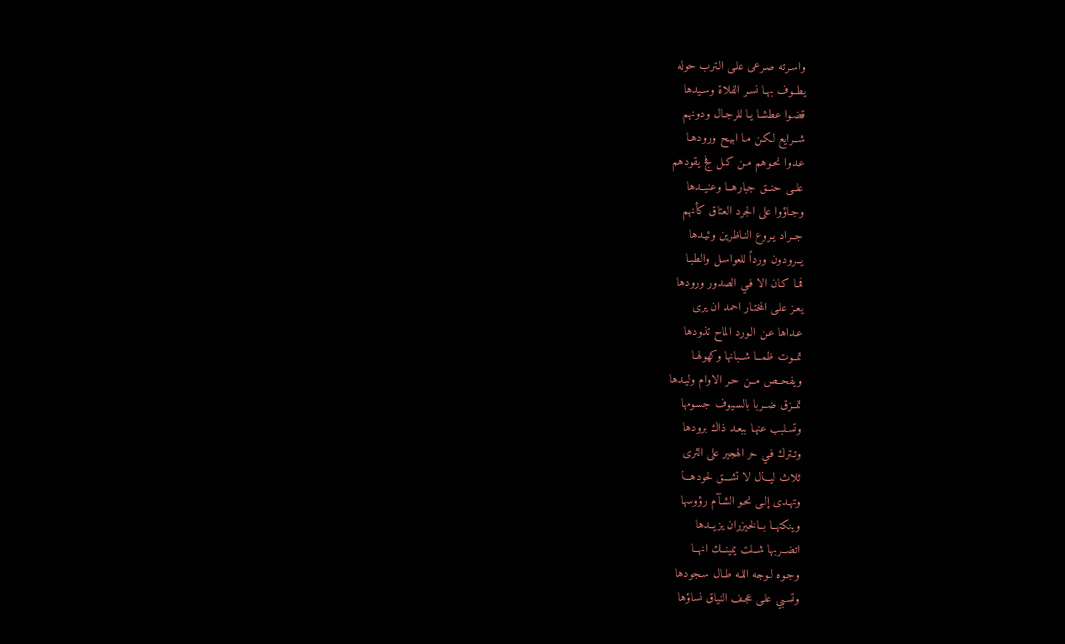واسـرته صـرعى علـى الـترب حوله
يطــوف بهـا نسـر الفلاة وسـيدها
قضـوا عطشـا يـا للرجـال ودونهم
شــرايع لكـن مـا ابيـح ورودهـا
عـدوا نحـوهم مـن كـل فج يقودهم
علــى حنــق جبارهــا وعنيــدها
وجـاؤوا على الجرد العتاق كأنهم
جــراد يـروع النـاظرين وئيـدها
يــرودون ورداً للعواسـل والطبـا
فمـا كـان الا فـي الصدور ورودها
يعـز علـى المختـار احمد ان يرى
عـداها عـن الـورد الماح تذودها
تمــوت ظمــا شــبانها وكهولهـا
ويفحــص مــن حـر الاوام وليـدها
تمــزق ضــربا بالسـيوف جسـومها
وتسـلبب عنهـا ببعـد ذاك برودها
وتـترك فـي حر الهجير على الثرى
ثلاث ليـــال لا تشـــق لحودهـــا
وتهـدى إلـى نحـو الشـآم رؤوسها
وينكتهــا بــالخيزران يزيــدها
اتضــربها شــلت يمينــك انهــا
وجـوه لـوجه اللـه طـال سـجودها
وتسـبي علـى عجـف النياق نساؤها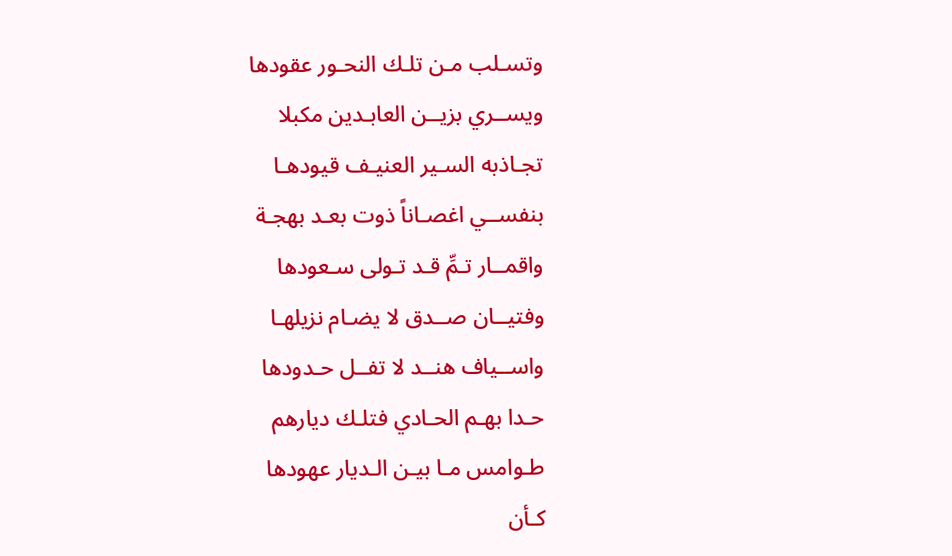وتسـلب مـن تلـك النحـور عقودها
ويســري بزيــن العابـدين مكبلا
تجـاذبه السـير العنيـف قيودهـا
بنفســي اغصـاناً ذوت بعـد بهجـة
واقمــار تـمِّ قـد تـولى سـعودها
وفتيــان صــدق لا يضـام نزيلهـا
واســياف هنــد لا تفــل حـدودها
حـدا بهـم الحـادي فتلـك ديارهم
طـوامس مـا بيـن الـديار عهودها
كـأن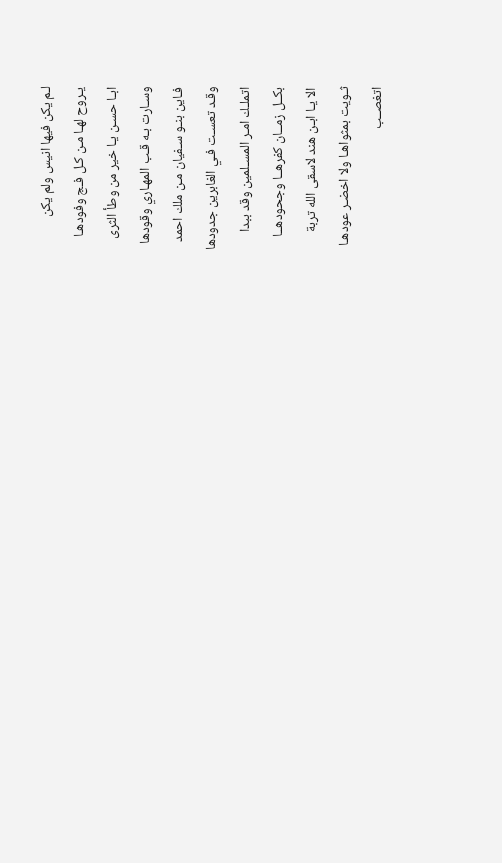لـم يكن فيها انيس ولم يكن
يـروح لهـا مـن كـل فـج وفودهـا
ابـا حسـن يـا خير من وطأ الثرى
وسـارت بـه قـب المهـاري وقودها
فـاين بنـو سـفيان مـن ملك احمد
وقـد تعسـت فـي الغابرين جدودها
اتملـك امـر المسـلمين وقد ببدا
بكــل زمــان كفرهــا وجحودهــا
الا يـا ابـن هند لاسقى الله تربة
ثـويت بمثواهـا ولا اخضـر عودهـا
اتغصــب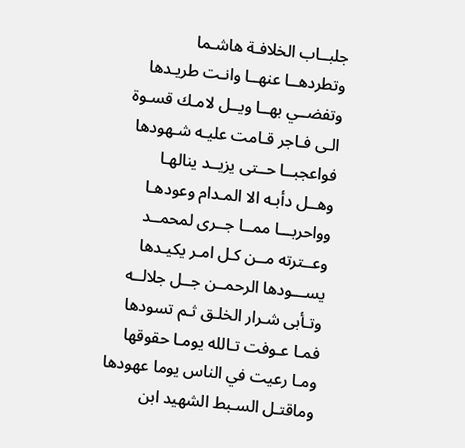جلبــاب الخلافـة هاشـما
وتطردهــا عنهــا وانـت طريـدها
وتفضــي بهــا ويــل لامـك قسـوة
الـى فـاجر قـامت عليـه شـهودها
فواعجبــا حــتى يزيــد ينالهـا
وهــل دأبـه الا المـدام وعودهـا
وواحربـــا ممــا جــرى لمحمــد
وعــترته مــن كـل امـر يكيـدها
يســـودها الرحمــن جــل جلالــه
وتـأبى شـرار الخلـق ثـم تسودها
فمـا عـوفت تـالله يومـا حقوقها
ومـا رعيت في الناس يوما عهودها
وماقتـل السـبط الشهيد ابن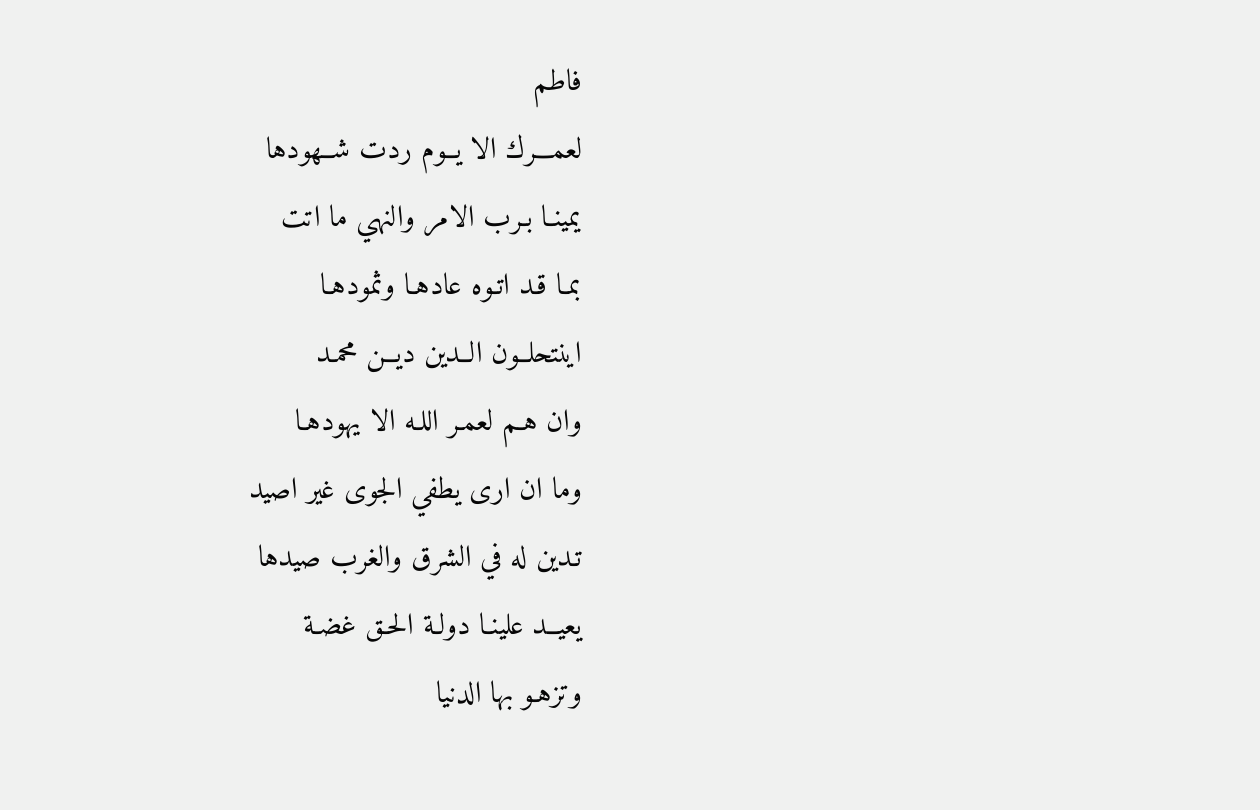فاطم
لعمـــرك الا يــوم ردت شــهودها
يمينـا بـرب الامر والنهي ما اتت
بمـا قـد اتـوه عادهـا وثمودهـا
اينتحلــون الــدين ديــن محمـد
وان هـم لعمـر اللـه الا يهودهـا
وما ان ارى يطفي الجوى غير اصيد
تـدين له في الشرق والغرب صيدها
يعيــد علينـا دولـة الحـق غضـة
وتزهـو بها الدنيا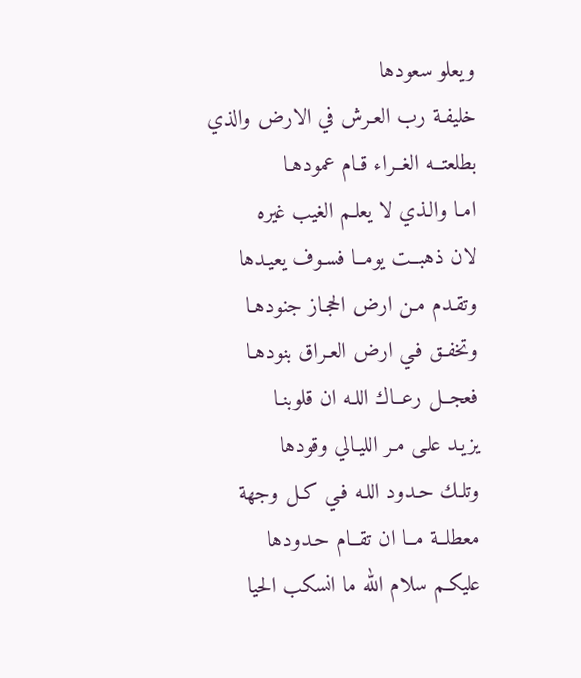ويعلو سعودها
خليفـة رب العـرش في الارض والذي
بطلعتــه الغــراء قـام عمودهـا
امـا والـذي لا يعلـم الغيب غيره
لان ذهبــت يومــا فسـوف يعيـدها
وتقـدم مـن ارض الحجـاز جنودهـا
وتخفـق فـي ارض العـراق بنودهـا
فعجــل رعــاك اللـه ان قلوبنـا
يزيـد علـى مـر الليـالي وقودها
وتلـك حـدود اللـه فـي كـل وجهة
معطلــة مــا ان تقــام حـدودها
عليكـم سلام الله ما انسكب الحيا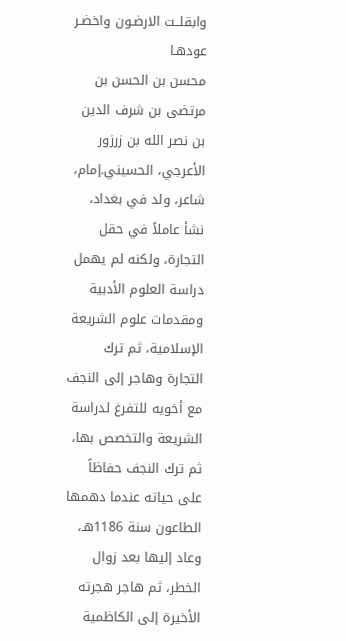وابقلــت الارضـون واخضـر عودهـا
محسن بن الحسن بن مرتضى بن شرف الدين بن نصر الله بن زرزور الأعرجي، الحسيني.إمام، شاعر، ولد في بغداد، نشأ عاملاً في حقل التجارة، ولكنه لم يهمل دراسة العلوم الأدبية ومقدمات علوم الشريعة الإسلامية، ثم ترك التجارة وهاجر إلى النجف مع أخويه للتفرغ لدراسة الشريعة والتخصص بها، ثم ترك النجف حفاظاً على حياته عندما دهمها الطاعون سنة 1186هـ، وعاد إليها بعد زوال الخطر، ثم هاجر هجرته الأخيرة إلى الكاظمية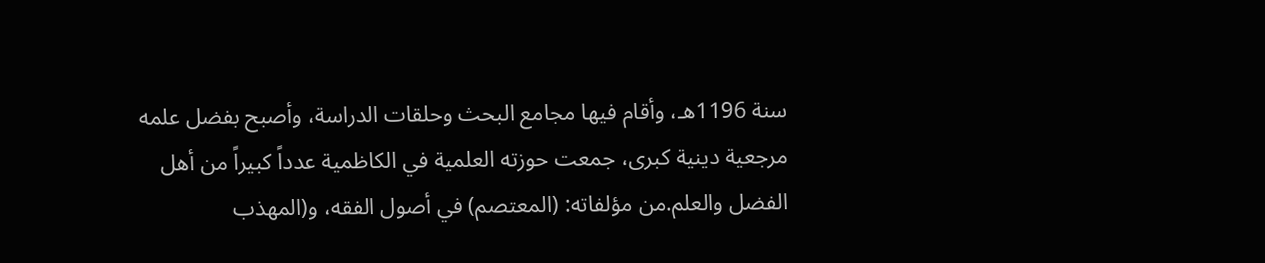سنة 1196هـ، وأقام فيها مجامع البحث وحلقات الدراسة، وأصبح بفضل علمه مرجعية دينية كبرى، جمعت حوزته العلمية في الكاظمية عدداً كبيراً من أهل الفضل والعلم.من مؤلفاته: (المعتصم) في أصول الفقه، و(المهذب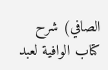الصافي) شرح كتاب الوافية لعبد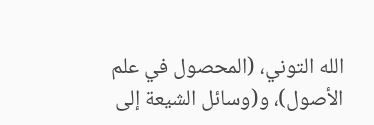الله التوني، (المحصول في علم الأصول)، و(وسائل الشيعة إلى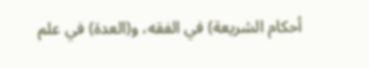أحكام الشريعة) في الفقه، و(العدة) في علم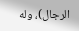الرجال)، وله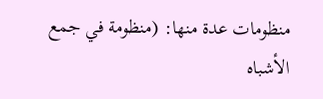منظومات عدة منها: (منظومة في جمع الأشباه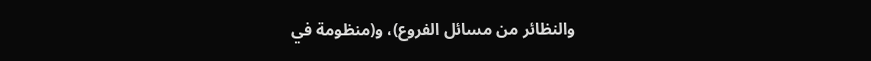والنظائر من مسائل الفروع)، و(منظومة في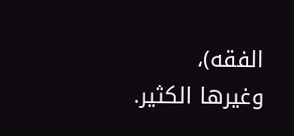الفقه)، وغيرها الكثير.